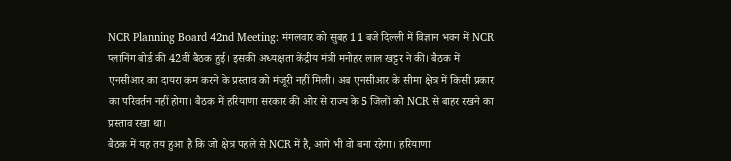NCR Planning Board 42nd Meeting: मंगलवार को सुबह 11 बजे दिल्ली में विज्ञान भवन में NCR प्लानिंग बोर्ड की 42वीं बैठक हुई। इसकी अध्यक्षता केंद्रीय मंत्री मनोहर लाल खट्टर ने की। बैठक में एनसीआर का दायरा कम करने के प्रस्ताव को मंजूरी नहीं मिली। अब एनसीआर के सीमा क्षेत्र में किसी प्रकार का परिवर्तन नहीं होगा। बैठक में हरियाणा सरकार की ओर से राज्य के 5 जिलों को NCR से बाहर रखने का प्रस्ताव रखा था।
बैठक में यह तय हुआ है कि जो क्षेत्र पहले से NCR में है, आगे भी वो बना रहेगा। हरियाणा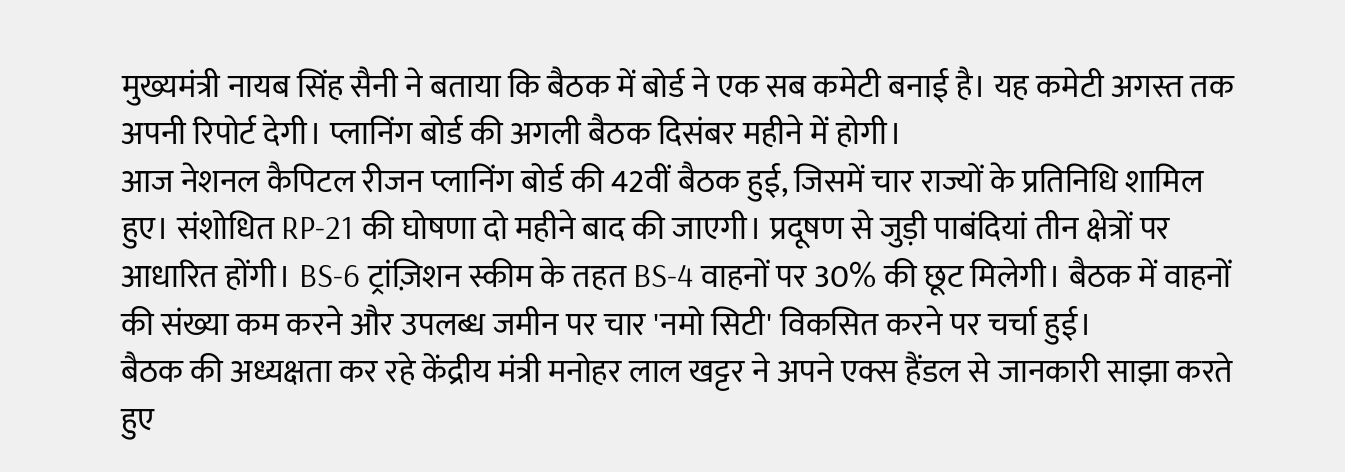मुख्यमंत्री नायब सिंह सैनी ने बताया कि बैठक में बोर्ड ने एक सब कमेटी बनाई है। यह कमेटी अगस्त तक अपनी रिपोर्ट देगी। प्लानिंग बोर्ड की अगली बैठक दिसंबर महीने में होगी।
आज नेशनल कैपिटल रीजन प्लानिंग बोर्ड की 42वीं बैठक हुई, जिसमें चार राज्यों के प्रतिनिधि शामिल हुए। संशोधित RP-21 की घोषणा दो महीने बाद की जाएगी। प्रदूषण से जुड़ी पाबंदियां तीन क्षेत्रों पर आधारित होंगी। BS-6 ट्रांज़िशन स्कीम के तहत BS-4 वाहनों पर 30% की छूट मिलेगी। बैठक में वाहनों की संख्या कम करने और उपलब्ध जमीन पर चार 'नमो सिटी' विकसित करने पर चर्चा हुई।
बैठक की अध्यक्षता कर रहे केंद्रीय मंत्री मनोहर लाल खट्टर ने अपने एक्स हैंडल से जानकारी साझा करते हुए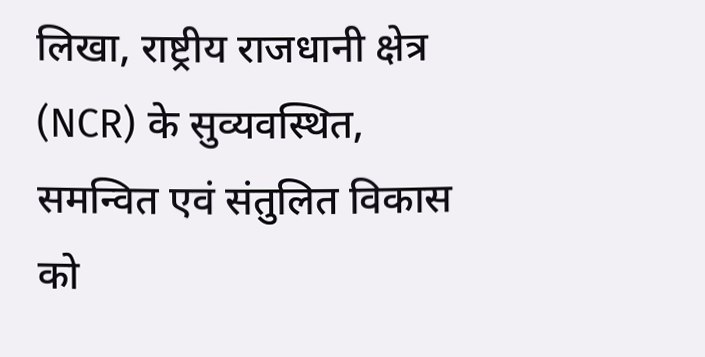लिखा, राष्ट्रीय राजधानी क्षेत्र (NCR) के सुव्यवस्थित, समन्वित एवं संतुलित विकास को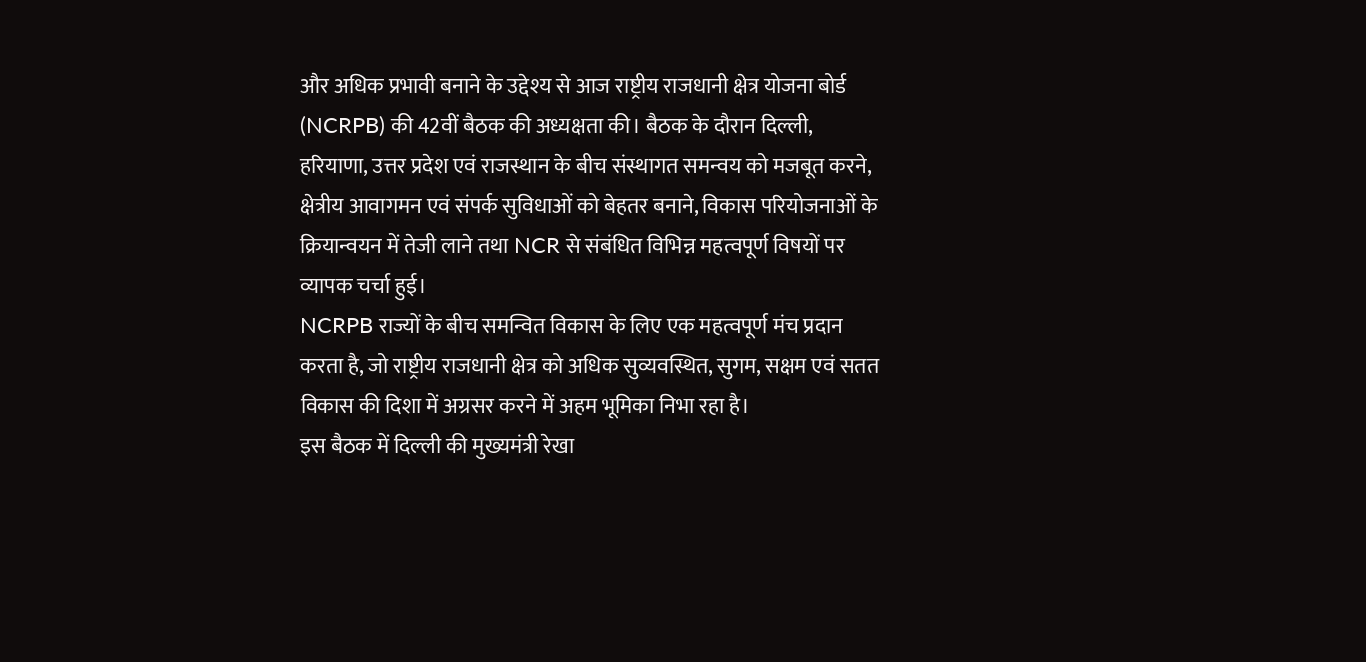और अधिक प्रभावी बनाने के उद्देश्य से आज राष्ट्रीय राजधानी क्षेत्र योजना बोर्ड (NCRPB) की 42वीं बैठक की अध्यक्षता की। बैठक के दौरान दिल्ली, हरियाणा, उत्तर प्रदेश एवं राजस्थान के बीच संस्थागत समन्वय को मजबूत करने, क्षेत्रीय आवागमन एवं संपर्क सुविधाओं को बेहतर बनाने, विकास परियोजनाओं के क्रियान्वयन में तेजी लाने तथा NCR से संबंधित विभिन्न महत्वपूर्ण विषयों पर व्यापक चर्चा हुई।
NCRPB राज्यों के बीच समन्वित विकास के लिए एक महत्वपूर्ण मंच प्रदान करता है, जो राष्ट्रीय राजधानी क्षेत्र को अधिक सुव्यवस्थित, सुगम, सक्षम एवं सतत विकास की दिशा में अग्रसर करने में अहम भूमिका निभा रहा है।
इस बैठक में दिल्ली की मुख्यमंत्री रेखा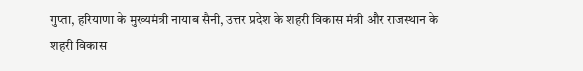गुप्ता, हरियाणा के मुख्यमंत्री नायाब सैनी, उत्तर प्रदेश के शहरी विकास मंत्री और राजस्थान के शहरी विकास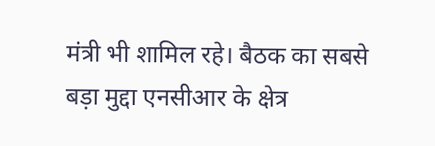मंत्री भी शामिल रहे। बैठक का सबसे बड़ा मुद्दा एनसीआर के क्षेत्र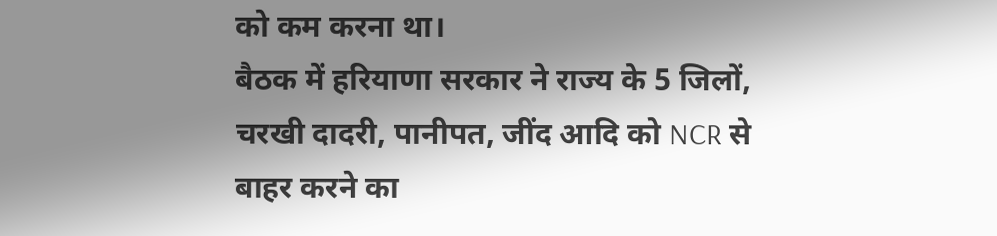को कम करना था।
बैठक में हरियाणा सरकार ने राज्य के 5 जिलों, चरखी दादरी, पानीपत, जींद आदि को NCR से बाहर करने का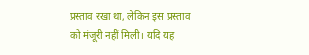प्रस्ताव रखा था, लेकिन इस प्रस्ताव को मंजूरी नहीं मिली। यदि यह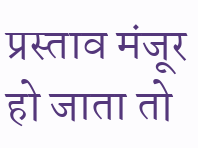प्रस्ताव मंजूर हो जाता तो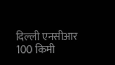दिल्ली एनसीआर 100 किमी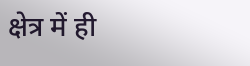क्षेत्र में ही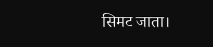सिमट जाता।